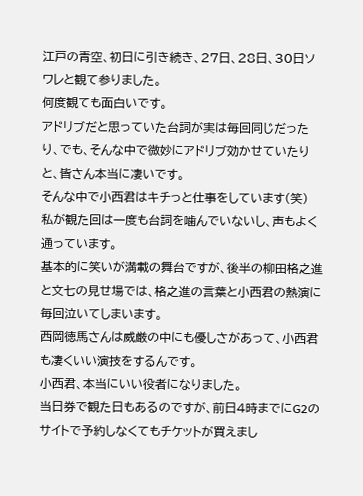江戸の青空、初日に引き続き、27日、28日、30日ソワレと観て参りました。
何度観ても面白いです。
アドリブだと思っていた台詞が実は毎回同じだったり、でも、そんな中で微妙にアドリブ効かせていたりと、皆さん本当に凄いです。
そんな中で小西君はキチっと仕事をしています(笑)
私が観た回は一度も台詞を噛んでいないし、声もよく通っています。
基本的に笑いが満載の舞台ですが、後半の柳田格之進と文七の見せ場では、格之進の言葉と小西君の熱演に毎回泣いてしまいます。
西岡徳馬さんは威厳の中にも優しさがあって、小西君も凄くいい演技をするんです。
小西君、本当にいい役者になりました。
当日券で観た日もあるのですが、前日4時までにG2のサイトで予約しなくてもチケットが買えまし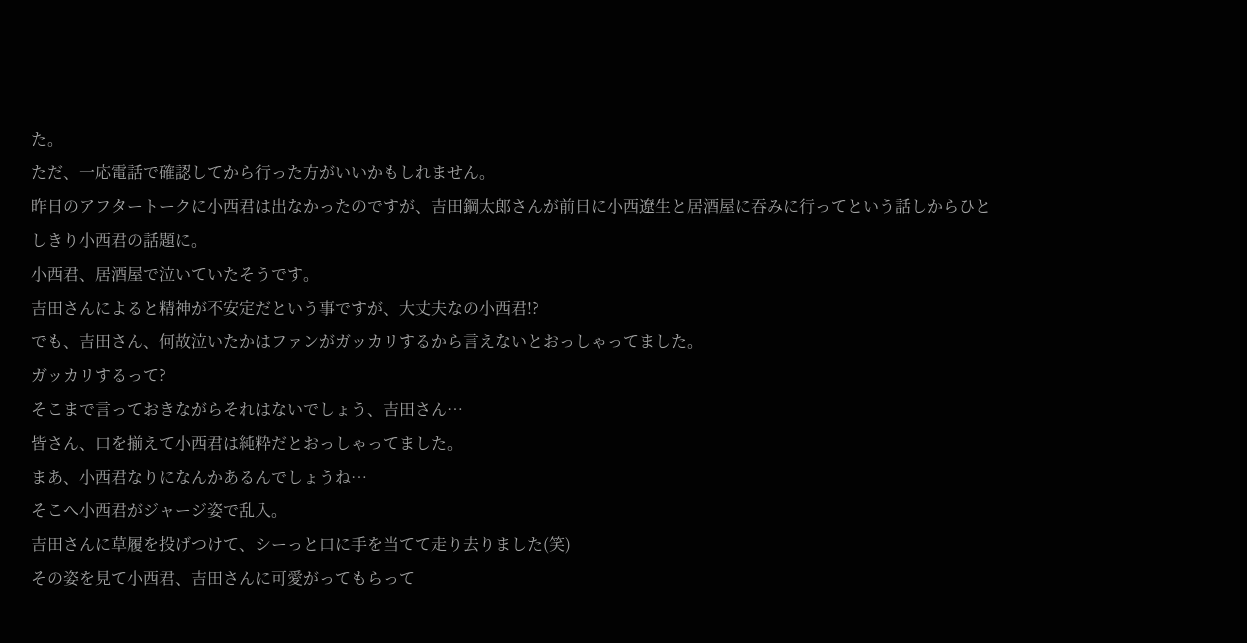た。
ただ、一応電話で確認してから行った方がいいかもしれません。
昨日のアフタートークに小西君は出なかったのですが、吉田鋼太郎さんが前日に小西遼生と居酒屋に吞みに行ってという話しからひとしきり小西君の話題に。
小西君、居酒屋で泣いていたそうです。
吉田さんによると精神が不安定だという事ですが、大丈夫なの小西君!?
でも、吉田さん、何故泣いたかはファンがガッカリするから言えないとおっしゃってました。
ガッカリするって?
そこまで言っておきながらそれはないでしょう、吉田さん…
皆さん、口を揃えて小西君は純粋だとおっしゃってました。
まあ、小西君なりになんかあるんでしょうね…
そこへ小西君がジャージ姿で乱入。
吉田さんに草履を投げつけて、シーっと口に手を当てて走り去りました(笑)
その姿を見て小西君、吉田さんに可愛がってもらって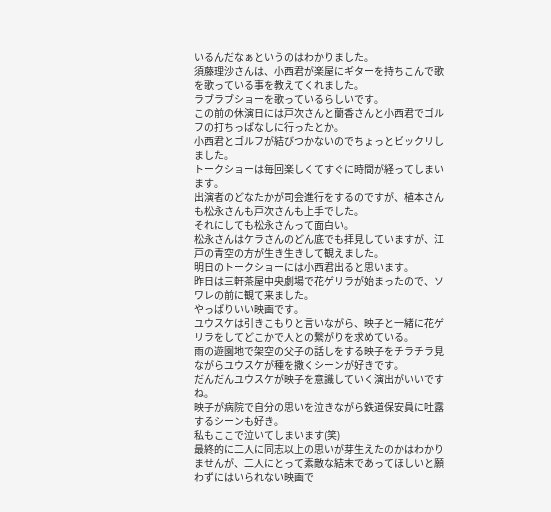いるんだなぁというのはわかりました。
須藤理沙さんは、小西君が楽屋にギターを持ちこんで歌を歌っている事を教えてくれました。
ラブラブショーを歌っているらしいです。
この前の休演日には戸次さんと蘭香さんと小西君でゴルフの打ちっぱなしに行ったとか。
小西君とゴルフが結びつかないのでちょっとビックリしました。
トークショーは毎回楽しくてすぐに時間が経ってしまいます。
出演者のどなたかが司会進行をするのですが、植本さんも松永さんも戸次さんも上手でした。
それにしても松永さんって面白い。
松永さんはケラさんのどん底でも拝見していますが、江戸の青空の方が生き生きして観えました。
明日のトークショーには小西君出ると思います。
昨日は三軒茶屋中央劇場で花ゲリラが始まったので、ソワレの前に観て来ました。
やっぱりいい映画です。
ユウスケは引きこもりと言いながら、映子と一緒に花ゲリラをしてどこかで人との繋がりを求めている。
雨の遊園地で架空の父子の話しをする映子をチラチラ見ながらユウスケが種を撒くシーンが好きです。
だんだんユウスケが映子を意識していく演出がいいですね。
映子が病院で自分の思いを泣きながら鉄道保安員に吐露するシーンも好き。
私もここで泣いてしまいます(笑)
最終的に二人に同志以上の思いが芽生えたのかはわかりませんが、二人にとって素敵な結末であってほしいと願わずにはいられない映画で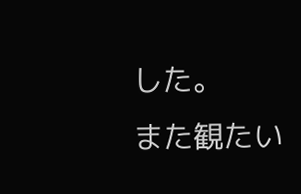した。
また観たい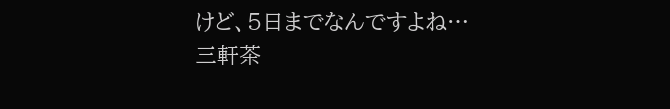けど、5日までなんですよね…
三軒茶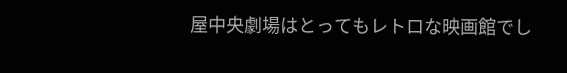屋中央劇場はとってもレトロな映画館でし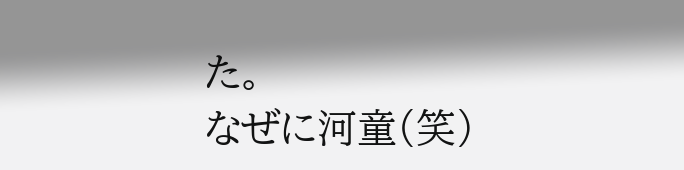た。
なぜに河童(笑)